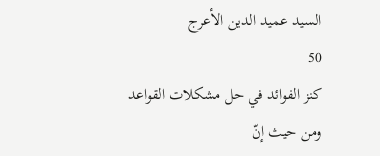السيد عميد الدين الأعرج
50
كنز الفوائد في حل مشكلات القواعد
ومن حيث إنّ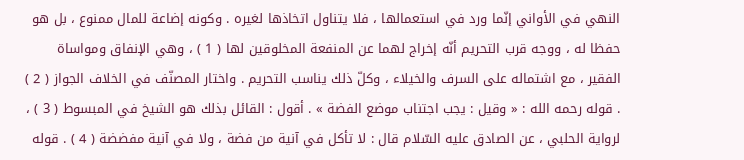النهي في الأواني إنّما ورد في استعمالها ، فلا يتناول اتخاذها لغيره . وكونه إضاعة للمال ممنوع ، بل هو حفظا له ، ووجه قرب التحريم أنّه إخراج لهما عن المنفعة المخلوقين لها ( 1 ) ، وهي الإنفاق ومواساة الفقير ، مع اشتماله على السرف والخيلاء ، وكلّ ذلك يناسب التحريم . واختار المصنّف في الخلاف الجواز ( 2 ) . قوله رحمه الله : « وقيل : يجب اجتناب موضع الفضة » . أقول : القائل بذلك هو الشيخ في المبسوط ( 3 ) ، لرواية الحلبي ، عن الصادق عليه السّلام قال : لا تأكل في آنية من فضة ، ولا في آنية مفضضة ( 4 ) . قوله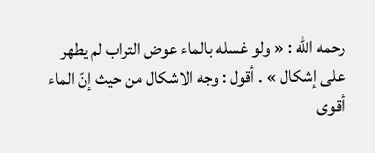رحمه الله : « ولو غسله بالماء عوض التراب لم يطهر على إشكال » . أقول : وجه الاشكال من حيث إنّ الماء أقوى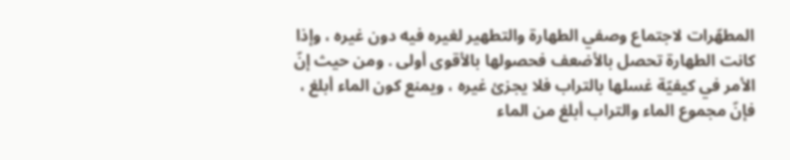المطهّرات لاجتماع وصفي الطهارة والتطهير لغيره فيه دون غيره ، وإذا كانت الطهارة تحصل بالأضعف فحصولها بالأقوى أولى . ومن حيث إنّ الأمر في كيفيّة غسلها بالتراب فلا يجزئ غيره ، ويمنع كون الماء أبلغ ، فإنّ مجموع الماء والتراب أبلغ من الماء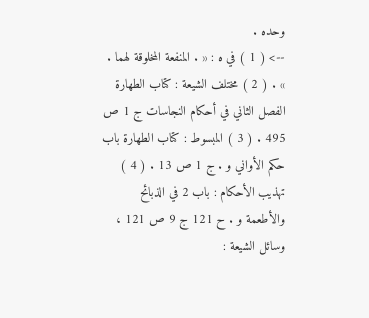وحده .
--> ( 1 ) في ه : « . المنفعة المخلوقة لهما . » . ( 2 ) مختلف الشيعة : كتاب الطهارة الفصل الثاني في أحكام النجاسات ج 1 ص 495 . ( 3 ) المبسوط : كتاب الطهارة باب حكم الأواني و . ج 1 ص 13 . ( 4 ) تهذيب الأحكام : باب 2 في الذبائح والأطعمة و . ح 121 ج 9 ص 121 ، وسائل الشيعة :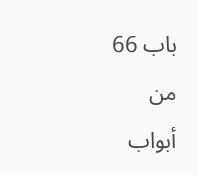باب 66 من أبواب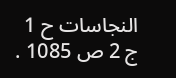النجاسات ح 1 ج 2 ص 1085 .